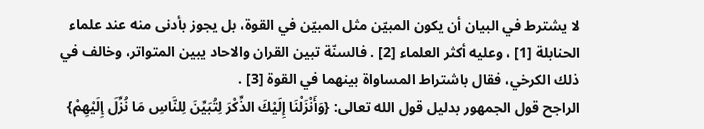لا يشترط في البيان أن يكون المبيّن مثل المبيّن في القوة، بل يجوز بأدنى منه عند علماء الحنابلة [1] ، وعليه أكثر العلماء [2] . فالسنّة تبين القران والاحاد يبين المتواتر، وخالف في ذلك الكرخي، فقال باشتراط المساواة بينهما في القوة [3] .
الراجح قول الجمهور بدليل قول الله تعالى: {وَأَنْزَلْنَا إِلَيْكَ الذِّكْرَ لِتُبَيِّنَ لِلنَّاسِ مَا نُزِّلَ إِلَيْهِمْ}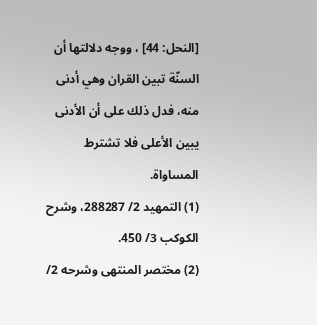[النحل: 44] ، ووجه دلالتها أن السنّة تبين القران وهي أدنى منه، فدل ذلك على أن الأدنى يبين الأعلى فلا تشترط المساواة.
(1) التمهيد 2/ 288287، وشرح الكوكب 3/ 450.
(2) مختصر المنتهى وشرحه 2/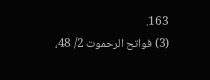163.
(3) فواتح الرحموت 2/ 48،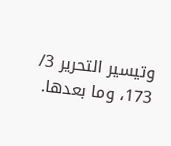وتيسير التحرير 3/ 173، وما بعدها.